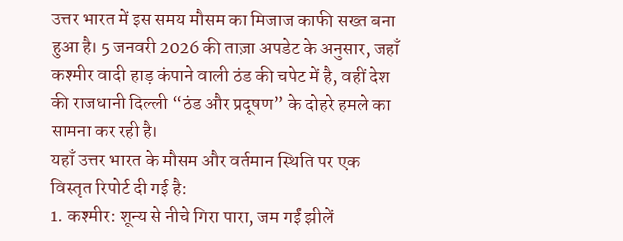उत्तर भारत में इस समय मौसम का मिजाज काफी सख्त बना हुआ है। 5 जनवरी 2026 की ताज़ा अपडेट के अनुसार, जहाँ कश्मीर वादी हाड़ कंपाने वाली ठंड की चपेट में है, वहीं देश की राजधानी दिल्ली “ठंड और प्रदूषण” के दोहरे हमले का सामना कर रही है।
यहाँ उत्तर भारत के मौसम और वर्तमान स्थिति पर एक विस्तृत रिपोर्ट दी गई है:
1. कश्मीर: शून्य से नीचे गिरा पारा, जम गईं झीलें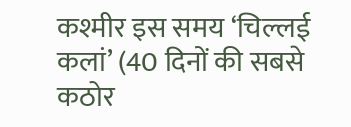कश्मीर इस समय ‘चिल्लई कलां’ (40 दिनों की सबसे कठोर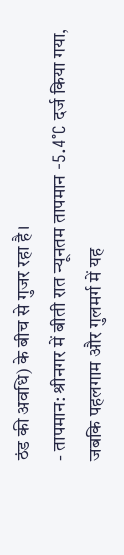ठंड की अवधि) के बीच से गुजर रहा है।
- तापमान: श्रीनगर में बीती रात न्यूनतम तापमान -5.4°C दर्ज किया गया, जबकि पहलगाम और गुलमर्ग में यह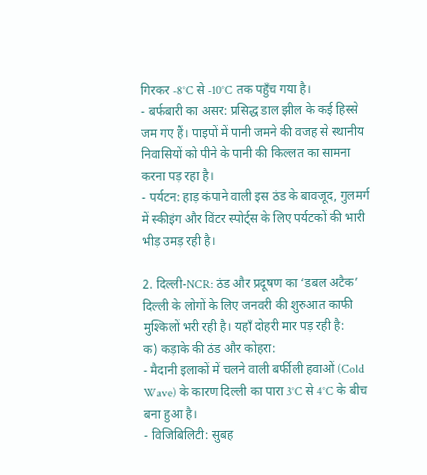गिरकर -8°C से -10°C तक पहुँच गया है।
- बर्फबारी का असर: प्रसिद्ध डाल झील के कई हिस्से जम गए हैं। पाइपों में पानी जमने की वजह से स्थानीय निवासियों को पीने के पानी की किल्लत का सामना करना पड़ रहा है।
- पर्यटन: हाड़ कंपाने वाली इस ठंड के बावजूद, गुलमर्ग में स्कीइंग और विंटर स्पोर्ट्स के लिए पर्यटकों की भारी भीड़ उमड़ रही है।

2. दिल्ली-NCR: ठंड और प्रदूषण का ‘डबल अटैक’
दिल्ली के लोगों के लिए जनवरी की शुरुआत काफी मुश्किलों भरी रही है। यहाँ दोहरी मार पड़ रही है:
क) कड़ाके की ठंड और कोहरा:
- मैदानी इलाकों में चलने वाली बर्फीली हवाओं (Cold Wave) के कारण दिल्ली का पारा 3°C से 4°C के बीच बना हुआ है।
- विजिबिलिटी: सुबह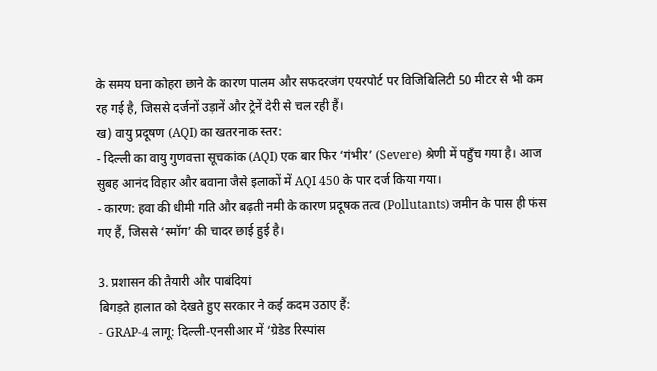के समय घना कोहरा छाने के कारण पालम और सफदरजंग एयरपोर्ट पर विजिबिलिटी 50 मीटर से भी कम रह गई है, जिससे दर्जनों उड़ानें और ट्रेनें देरी से चल रही हैं।
ख) वायु प्रदूषण (AQI) का खतरनाक स्तर:
- दिल्ली का वायु गुणवत्ता सूचकांक (AQI) एक बार फिर ‘गंभीर’ (Severe) श्रेणी में पहुँच गया है। आज सुबह आनंद विहार और बवाना जैसे इलाकों में AQI 450 के पार दर्ज किया गया।
- कारण: हवा की धीमी गति और बढ़ती नमी के कारण प्रदूषक तत्व (Pollutants) जमीन के पास ही फंस गए हैं, जिससे ‘स्मॉग’ की चादर छाई हुई है।

3. प्रशासन की तैयारी और पाबंदियां
बिगड़ते हालात को देखते हुए सरकार ने कई कदम उठाए हैं:
- GRAP-4 लागू: दिल्ली-एनसीआर में ‘ग्रेडेड रिस्पांस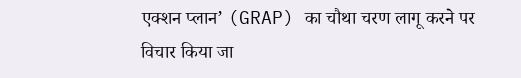एक्शन प्लान’ (GRAP) का चौथा चरण लागू करने पर विचार किया जा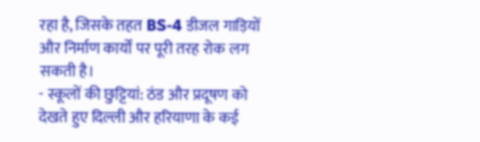रहा है, जिसके तहत BS-4 डीजल गाड़ियों और निर्माण कार्यों पर पूरी तरह रोक लग सकती है।
- स्कूलों की छुट्टियां: ठंड और प्रदूषण को देखते हुए दिल्ली और हरियाणा के कई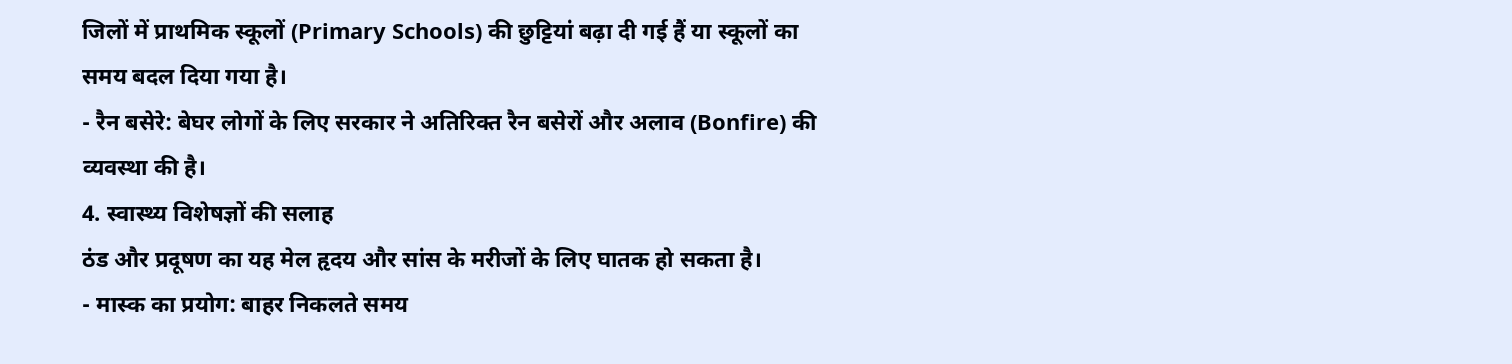जिलों में प्राथमिक स्कूलों (Primary Schools) की छुट्टियां बढ़ा दी गई हैं या स्कूलों का समय बदल दिया गया है।
- रैन बसेरे: बेघर लोगों के लिए सरकार ने अतिरिक्त रैन बसेरों और अलाव (Bonfire) की व्यवस्था की है।
4. स्वास्थ्य विशेषज्ञों की सलाह
ठंड और प्रदूषण का यह मेल हृदय और सांस के मरीजों के लिए घातक हो सकता है।
- मास्क का प्रयोग: बाहर निकलते समय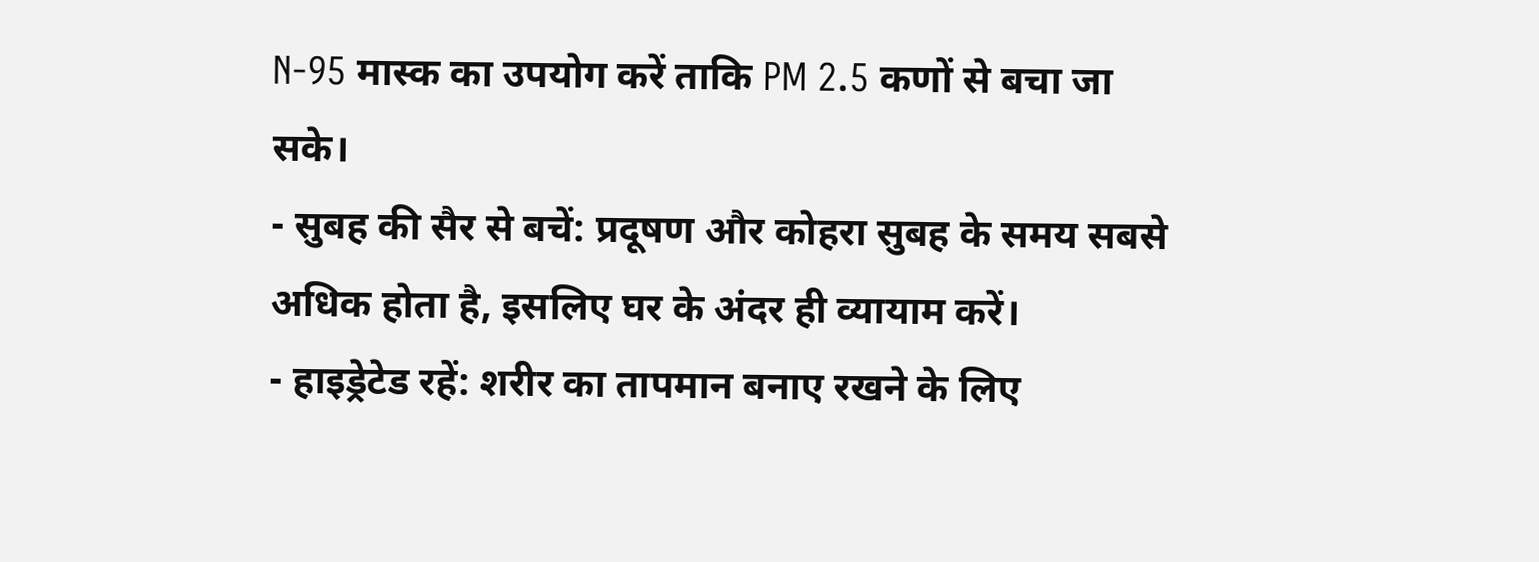N-95 मास्क का उपयोग करें ताकि PM 2.5 कणों से बचा जा सके।
- सुबह की सैर से बचें: प्रदूषण और कोहरा सुबह के समय सबसे अधिक होता है, इसलिए घर के अंदर ही व्यायाम करें।
- हाइड्रेटेड रहें: शरीर का तापमान बनाए रखने के लिए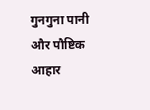गुनगुना पानी और पौष्टिक आहार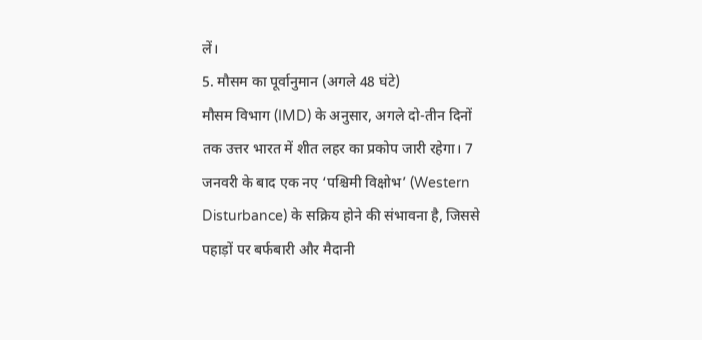लें।
5. मौसम का पूर्वानुमान (अगले 48 घंटे)
मौसम विभाग (IMD) के अनुसार, अगले दो-तीन दिनों तक उत्तर भारत में शीत लहर का प्रकोप जारी रहेगा। 7 जनवरी के बाद एक नए ‘पश्चिमी विक्षोभ’ (Western Disturbance) के सक्रिय होने की संभावना है, जिससे पहाड़ों पर बर्फबारी और मैदानी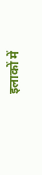इलाकों में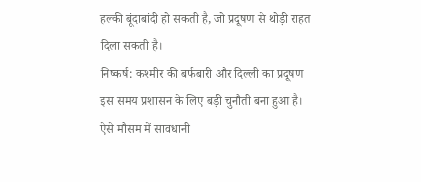हल्की बूंदाबांदी हो सकती है, जो प्रदूषण से थोड़ी राहत दिला सकती है।
निष्कर्ष: कश्मीर की बर्फबारी और दिल्ली का प्रदूषण इस समय प्रशासन के लिए बड़ी चुनौती बना हुआ है। ऐसे मौसम में सावधानी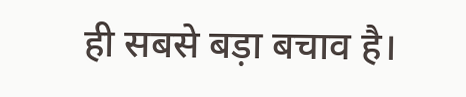ही सबसे बड़ा बचाव है।